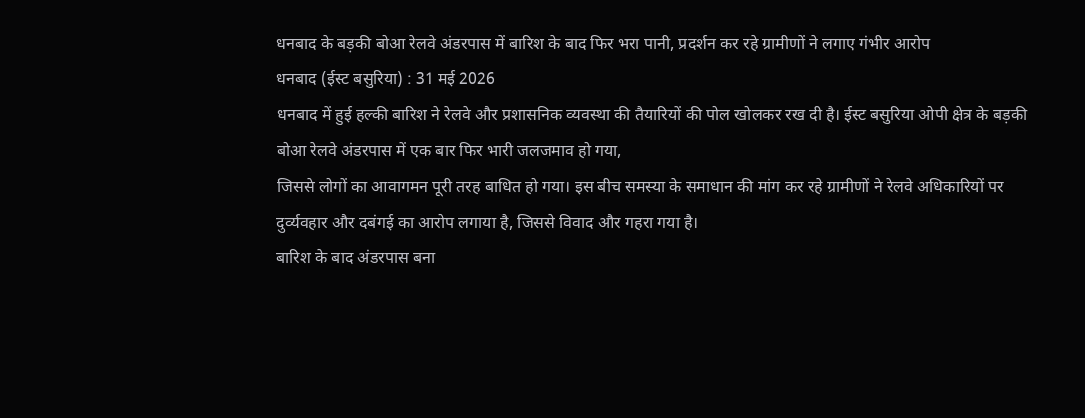धनबाद के बड़की बोआ रेलवे अंडरपास में बारिश के बाद फिर भरा पानी, प्रदर्शन कर रहे ग्रामीणों ने लगाए गंभीर आरोप
धनबाद (ईस्ट बसुरिया) : 31 मई 2026
धनबाद में हुई हल्की बारिश ने रेलवे और प्रशासनिक व्यवस्था की तैयारियों की पोल खोलकर रख दी है। ईस्ट बसुरिया ओपी क्षेत्र के बड़की बोआ रेलवे अंडरपास में एक बार फिर भारी जलजमाव हो गया,
जिससे लोगों का आवागमन पूरी तरह बाधित हो गया। इस बीच समस्या के समाधान की मांग कर रहे ग्रामीणों ने रेलवे अधिकारियों पर दुर्व्यवहार और दबंगई का आरोप लगाया है, जिससे विवाद और गहरा गया है।
बारिश के बाद अंडरपास बना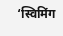‘स्विमिंग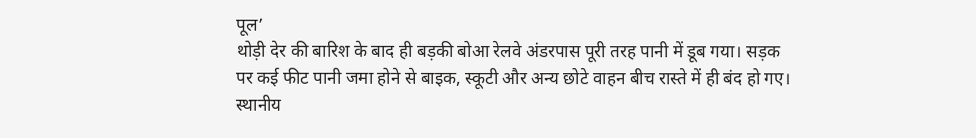पूल’
थोड़ी देर की बारिश के बाद ही बड़की बोआ रेलवे अंडरपास पूरी तरह पानी में डूब गया। सड़क पर कई फीट पानी जमा होने से बाइक, स्कूटी और अन्य छोटे वाहन बीच रास्ते में ही बंद हो गए।
स्थानीय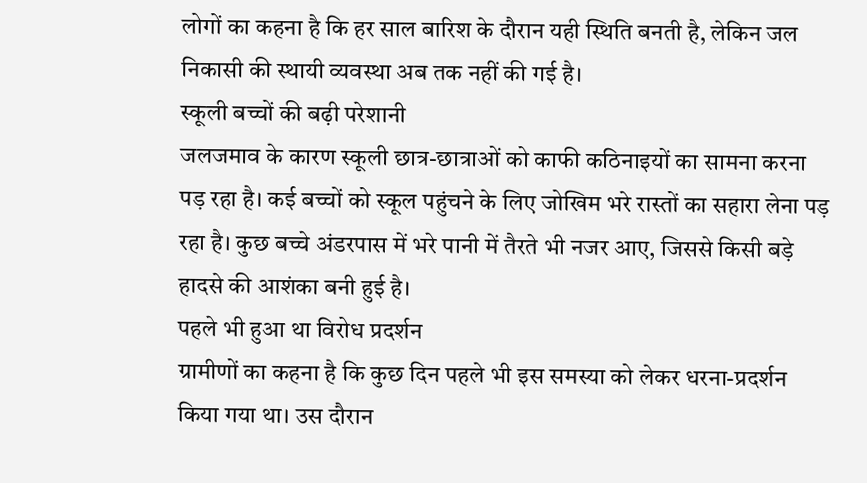लोगों का कहना है कि हर साल बारिश के दौरान यही स्थिति बनती है, लेकिन जल निकासी की स्थायी व्यवस्था अब तक नहीं की गई है।
स्कूली बच्चों की बढ़ी परेशानी
जलजमाव के कारण स्कूली छात्र-छात्राओं को काफी कठिनाइयों का सामना करना पड़ रहा है। कई बच्चों को स्कूल पहुंचने के लिए जोखिम भरे रास्तों का सहारा लेना पड़ रहा है। कुछ बच्चे अंडरपास में भरे पानी में तैरते भी नजर आए, जिससे किसी बड़े हादसे की आशंका बनी हुई है।
पहले भी हुआ था विरोध प्रदर्शन
ग्रामीणों का कहना है कि कुछ दिन पहले भी इस समस्या को लेकर धरना-प्रदर्शन किया गया था। उस दौरान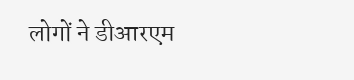लोगों ने डीआरएम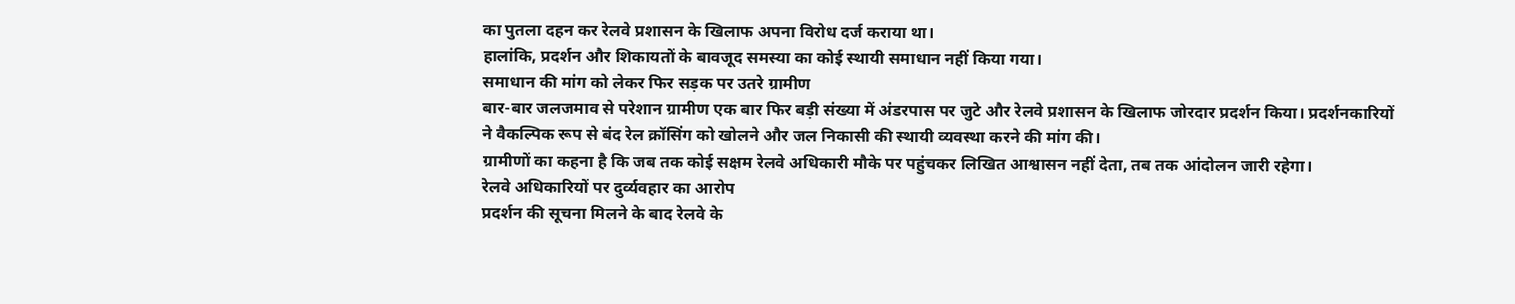का पुतला दहन कर रेलवे प्रशासन के खिलाफ अपना विरोध दर्ज कराया था।
हालांकि, प्रदर्शन और शिकायतों के बावजूद समस्या का कोई स्थायी समाधान नहीं किया गया।
समाधान की मांग को लेकर फिर सड़क पर उतरे ग्रामीण
बार-बार जलजमाव से परेशान ग्रामीण एक बार फिर बड़ी संख्या में अंडरपास पर जुटे और रेलवे प्रशासन के खिलाफ जोरदार प्रदर्शन किया। प्रदर्शनकारियों ने वैकल्पिक रूप से बंद रेल क्रॉसिंग को खोलने और जल निकासी की स्थायी व्यवस्था करने की मांग की।
ग्रामीणों का कहना है कि जब तक कोई सक्षम रेलवे अधिकारी मौके पर पहुंचकर लिखित आश्वासन नहीं देता, तब तक आंदोलन जारी रहेगा।
रेलवे अधिकारियों पर दुर्व्यवहार का आरोप
प्रदर्शन की सूचना मिलने के बाद रेलवे के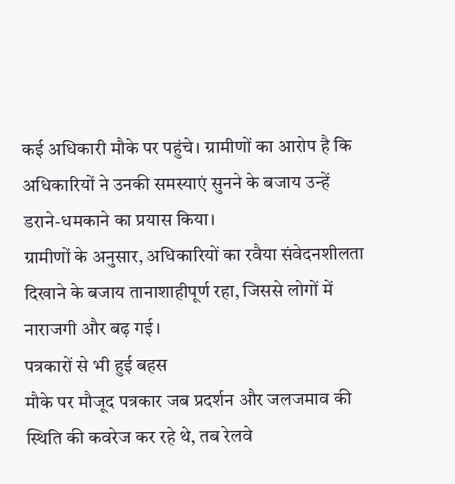कई अधिकारी मौके पर पहुंचे। ग्रामीणों का आरोप है कि अधिकारियों ने उनकी समस्याएं सुनने के बजाय उन्हें डराने-धमकाने का प्रयास किया।
ग्रामीणों के अनुसार, अधिकारियों का रवैया संवेदनशीलता दिखाने के बजाय तानाशाहीपूर्ण रहा, जिससे लोगों में नाराजगी और बढ़ गई।
पत्रकारों से भी हुई बहस
मौके पर मौजूद पत्रकार जब प्रदर्शन और जलजमाव की स्थिति की कवरेज कर रहे थे, तब रेलवे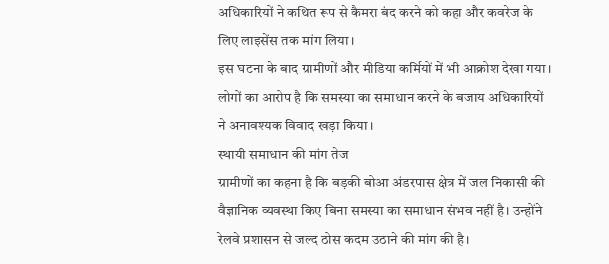अधिकारियों ने कथित रूप से कैमरा बंद करने को कहा और कवरेज के लिए लाइसेंस तक मांग लिया।
इस घटना के बाद ग्रामीणों और मीडिया कर्मियों में भी आक्रोश देखा गया। लोगों का आरोप है कि समस्या का समाधान करने के बजाय अधिकारियों ने अनावश्यक विवाद खड़ा किया।
स्थायी समाधान की मांग तेज
ग्रामीणों का कहना है कि बड़की बोआ अंडरपास क्षेत्र में जल निकासी की वैज्ञानिक व्यवस्था किए बिना समस्या का समाधान संभव नहीं है। उन्होंने रेलवे प्रशासन से जल्द ठोस कदम उठाने की मांग की है।